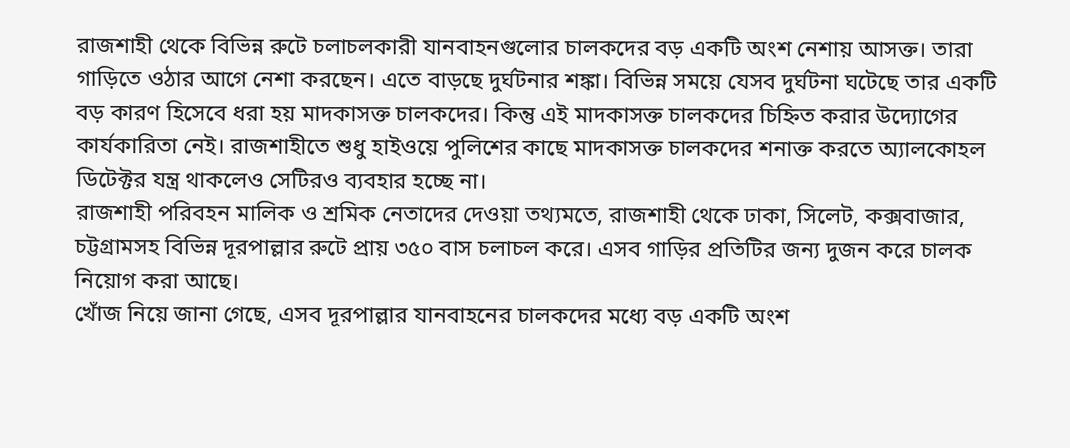রাজশাহী থেকে বিভিন্ন রুটে চলাচলকারী যানবাহনগুলোর চালকদের বড় একটি অংশ নেশায় আসক্ত। তারা গাড়িতে ওঠার আগে নেশা করছেন। এতে বাড়ছে দুর্ঘটনার শঙ্কা। বিভিন্ন সময়ে যেসব দুর্ঘটনা ঘটেছে তার একটি বড় কারণ হিসেবে ধরা হয় মাদকাসক্ত চালকদের। কিন্তু এই মাদকাসক্ত চালকদের চিহ্নিত করার উদ্যোগের কার্যকারিতা নেই। রাজশাহীতে শুধু হাইওয়ে পুলিশের কাছে মাদকাসক্ত চালকদের শনাক্ত করতে অ্যালকোহল ডিটেক্টর যন্ত্র থাকলেও সেটিরও ব্যবহার হচ্ছে না।
রাজশাহী পরিবহন মালিক ও শ্রমিক নেতাদের দেওয়া তথ্যমতে, রাজশাহী থেকে ঢাকা, সিলেট, কক্সবাজার, চট্টগ্রামসহ বিভিন্ন দূরপাল্লার রুটে প্রায় ৩৫০ বাস চলাচল করে। এসব গাড়ির প্রতিটির জন্য দুজন করে চালক নিয়োগ করা আছে।
খোঁজ নিয়ে জানা গেছে, এসব দূরপাল্লার যানবাহনের চালকদের মধ্যে বড় একটি অংশ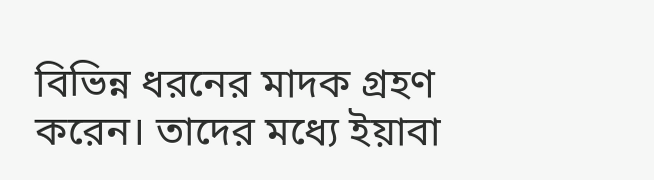বিভিন্ন ধরনের মাদক গ্রহণ করেন। তাদের মধ্যে ইয়াবা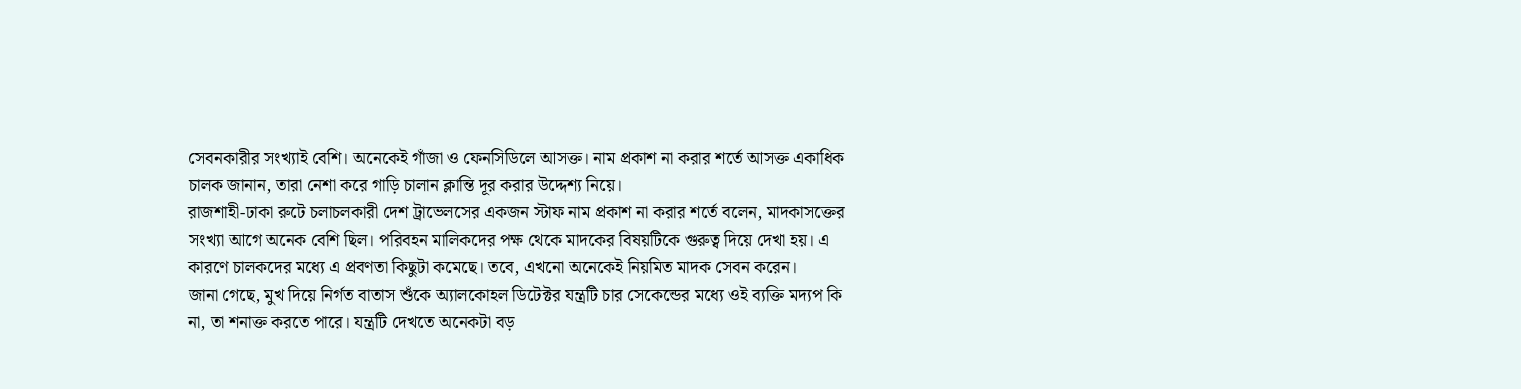সেবনকারীর সংখ্যাই বেশি। অনেকেই গাঁজা ও ফেনসিডিলে আসক্ত। নাম প্রকাশ না করার শর্তে আসক্ত একাধিক চালক জানান, তারা নেশা করে গাড়ি চালান ক্লান্তি দূর করার উদ্দেশ্য নিয়ে।
রাজশাহী-ঢাকা রুটে চলাচলকারী দেশ ট্রাভেলসের একজন স্টাফ নাম প্রকাশ না করার শর্তে বলেন, মাদকাসক্তের সংখ্যা আগে অনেক বেশি ছিল। পরিবহন মালিকদের পক্ষ থেকে মাদকের বিষয়টিকে গুরুত্ব দিয়ে দেখা হয়। এ কারণে চালকদের মধ্যে এ প্রবণতা কিছুটা কমেছে। তবে, এখনো অনেকেই নিয়মিত মাদক সেবন করেন।
জানা গেছে, মুখ দিয়ে নির্গত বাতাস শুঁকে অ্যালকোহল ডিটেক্টর যন্ত্রটি চার সেকেন্ডের মধ্যে ওই ব্যক্তি মদ্যপ কি না, তা শনাক্ত করতে পারে। যন্ত্রটি দেখতে অনেকটা বড়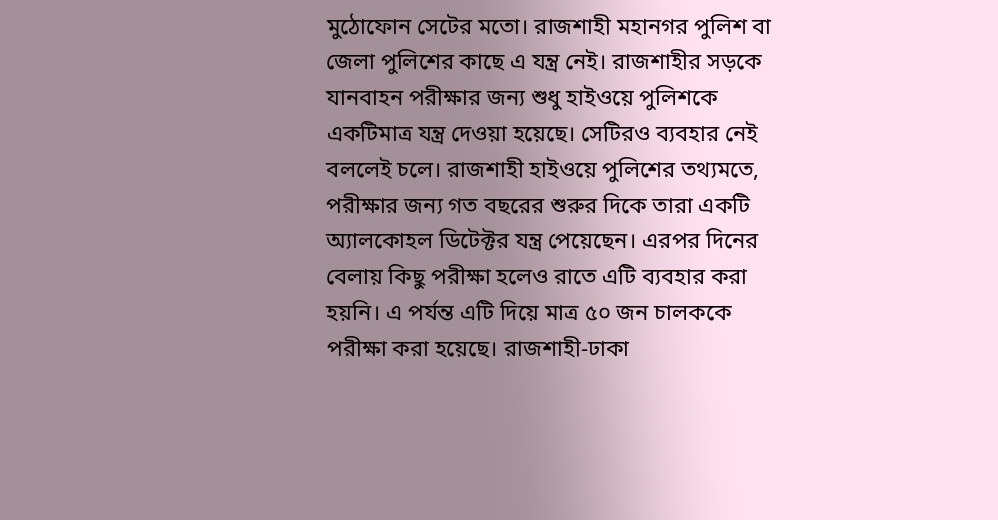মুঠোফোন সেটের মতো। রাজশাহী মহানগর পুলিশ বা জেলা পুলিশের কাছে এ যন্ত্র নেই। রাজশাহীর সড়কে যানবাহন পরীক্ষার জন্য শুধু হাইওয়ে পুলিশকে একটিমাত্র যন্ত্র দেওয়া হয়েছে। সেটিরও ব্যবহার নেই বললেই চলে। রাজশাহী হাইওয়ে পুলিশের তথ্যমতে, পরীক্ষার জন্য গত বছরের শুরুর দিকে তারা একটি অ্যালকোহল ডিটেক্টর যন্ত্র পেয়েছেন। এরপর দিনের বেলায় কিছু পরীক্ষা হলেও রাতে এটি ব্যবহার করা হয়নি। এ পর্যন্ত এটি দিয়ে মাত্র ৫০ জন চালককে পরীক্ষা করা হয়েছে। রাজশাহী-ঢাকা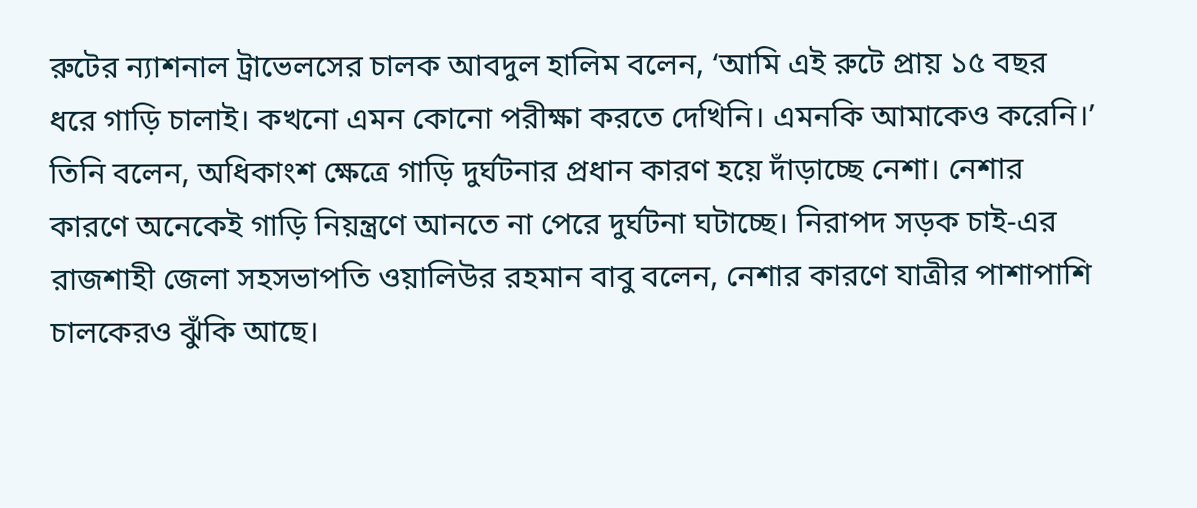রুটের ন্যাশনাল ট্রাভেলসের চালক আবদুল হালিম বলেন, ‘আমি এই রুটে প্রায় ১৫ বছর ধরে গাড়ি চালাই। কখনো এমন কোনো পরীক্ষা করতে দেখিনি। এমনকি আমাকেও করেনি।’
তিনি বলেন, অধিকাংশ ক্ষেত্রে গাড়ি দুর্ঘটনার প্রধান কারণ হয়ে দাঁড়াচ্ছে নেশা। নেশার কারণে অনেকেই গাড়ি নিয়ন্ত্রণে আনতে না পেরে দুর্ঘটনা ঘটাচ্ছে। নিরাপদ সড়ক চাই-এর রাজশাহী জেলা সহসভাপতি ওয়ালিউর রহমান বাবু বলেন, নেশার কারণে যাত্রীর পাশাপাশি চালকেরও ঝুঁকি আছে।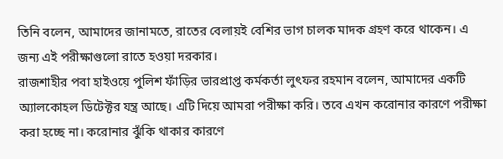তিনি বলেন, আমাদের জানামতে, রাতের বেলায়ই বেশির ভাগ চালক মাদক গ্রহণ করে থাকেন। এ জন্য এই পরীক্ষাগুলো রাতে হওয়া দরকার।
রাজশাহীর পবা হাইওয়ে পুলিশ ফাঁড়ির ভারপ্রাপ্ত কর্মকর্তা লুৎফর রহমান বলেন, আমাদের একটি অ্যালকোহল ডিটেক্টর যন্ত্র আছে। এটি দিয়ে আমরা পরীক্ষা করি। তবে এখন করোনার কারণে পরীক্ষা করা হচ্ছে না। করোনার ঝুঁকি থাকার কারণে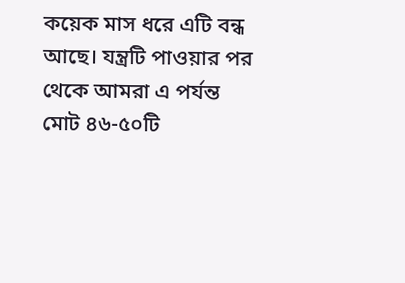কয়েক মাস ধরে এটি বন্ধ আছে। যন্ত্রটি পাওয়ার পর থেকে আমরা এ পর্যন্ত মোট ৪৬-৫০টি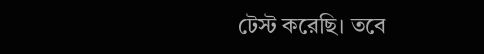টেস্ট করেছি। তবে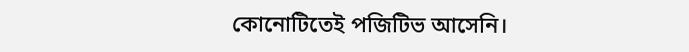কোনোটিতেই পজিটিভ আসেনি।